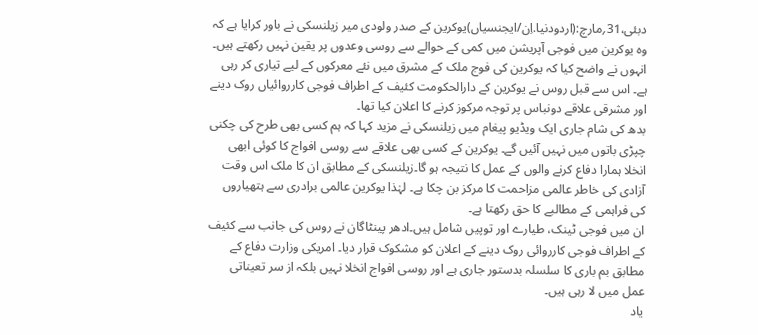دبئی،31؍مارچ:(اردودنیا.اِن/ایجنسیاں)یوکرین کے صدر ولودی میر زیلنسکی نے باور کرایا ہے کہ وہ یوکرین میں فوجی آپریشن میں کمی کے حوالے سے روسی وعدوں پر یقین نہیں رکھتے ہیں۔ انہوں نے واضح کیا کہ یوکرین کی فوج ملک کے مشرق میں نئے معرکوں کے لیے تیاری کر رہی ہے۔ اس سے قبل روس نے یوکرین کے دارالحکومت کئیف کے اطراف فوجی کارروائیاں روک دینے اور مشرقی علاقے دونباس پر توجہ مرکوز کرنے کا اعلان کیا تھا۔
بدھ کی شام جاری ایک ویڈیو پیغام میں زیلنسکی نے مزید کہا کہ ہم کسی بھی طرح کی چکنی چپڑی باتوں میں نہیں آئیں گے۔ یوکرین کے کسی بھی علاقے سے روسی افواج کا کوئی ابھی انخلا ہمارا دفاع کرنے والوں کے عمل کا نتیجہ ہو گا۔زیلنسکی کے مطابق ان کا ملک اس وقت آزادی کی خاطر عالمی مزاحمت کا مرکز بن چکا ہے۔ لہٰذا یوکرین عالمی برادری سے ہتھیاروں کی فراہمی کے مطالبے کا حق رکھتا ہے۔
ان میں فوجی ٹینک، طیارے اور توپیں شامل ہیں۔ادھر پینٹاگان نے روس کی جانب سے کئیف کے اطراف فوجی کارروائی روک دینے کے اعلان کو مشکوک قرار دیا۔ امریکی وزارت دفاع کے مطابق بم باری کا سلسلہ بدستور جاری ہے اور روسی افواج انخلا نہیں بلکہ از سر تعیناتی عمل میں لا رہی ہیں۔
یاد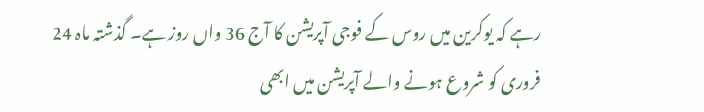رہے کہ یوکرین میں روس کے فوجی آپریشن کا آج 36 واں روز ہے۔ گذشتہ ماہ 24 فروری کو شروع ہونے والے آپریشن میں ابھی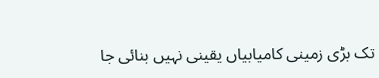تک بڑی زمینی کامیابیاں یقینی نہیں بنائی جا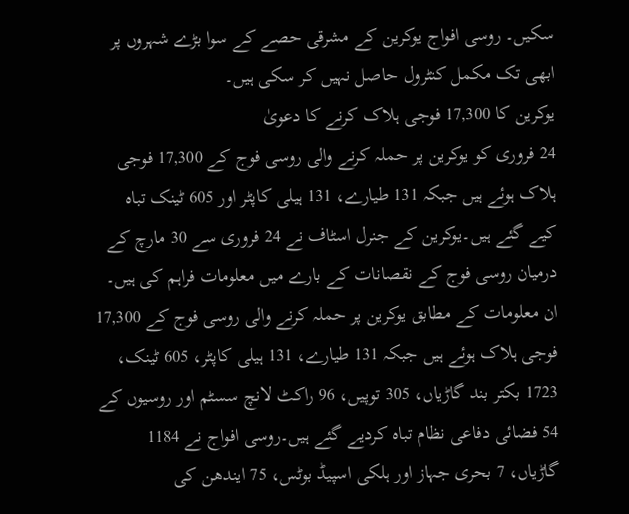سکیں۔ روسی افواج یوکرین کے مشرقی حصے کے سوا بڑے شہروں پر ابھی تک مکمل کنٹرول حاصل نہیں کر سکی ہیں۔
یوکرین کا 17,300 فوجی ہلاک کرنے کا دعویٰ
24 فروری کو یوکرین پر حملہ کرنے والی روسی فوج کے 17,300 فوجی ہلاک ہوئے ہیں جبکہ 131 طیارے، 131 ہیلی کاپٹر اور 605 ٹینک تباہ کیے گئے ہیں۔یوکرین کے جنرل اسٹاف نے 24 فروری سے 30 مارچ کے درمیان روسی فوج کے نقصانات کے بارے میں معلومات فراہم کی ہیں۔ ان معلومات کے مطابق یوکرین پر حملہ کرنے والی روسی فوج کے 17,300 فوجی ہلاک ہوئے ہیں جبکہ 131 طیارے، 131 ہیلی کاپٹر، 605 ٹینک، 1723 بکتر بند گاڑیاں، 305 توپیں، 96 راکٹ لانچ سسٹم اور روسیوں کے 54 فضائی دفاعی نظام تباہ کردیے گئے ہیں۔روسی افواج نے 1184 گاڑیاں، 7 بحری جہاز اور ہلکی اسپیڈ بوٹس، 75 ایندھن کی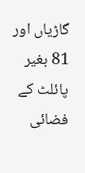گاڑیاں اور 81 بغیر پائلٹ کے فضائی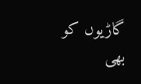گاڑیوں کو بھی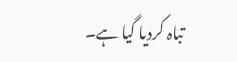تباہ کردیا گیا ہے۔